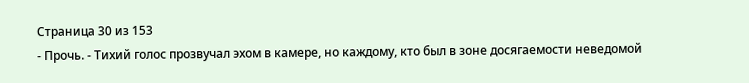Страница 30 из 153
- Прочь. - Тихий голос прозвучал эхом в камере, но каждому, кто был в зоне досягаемости неведомой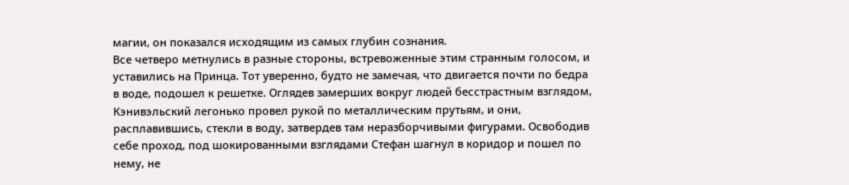магии, он показался исходящим из самых глубин сознания.
Все четверо метнулись в разные стороны, встревоженные этим странным голосом, и уставились на Принца. Тот уверенно, будто не замечая, что двигается почти по бедра в воде, подошел к решетке. Оглядев замерших вокруг людей бесстрастным взглядом, Кэнивэльский легонько провел рукой по металлическим прутьям, и они, расплавившись, стекли в воду, затвердев там неразборчивыми фигурами. Освободив себе проход, под шокированными взглядами Стефан шагнул в коридор и пошел по нему, не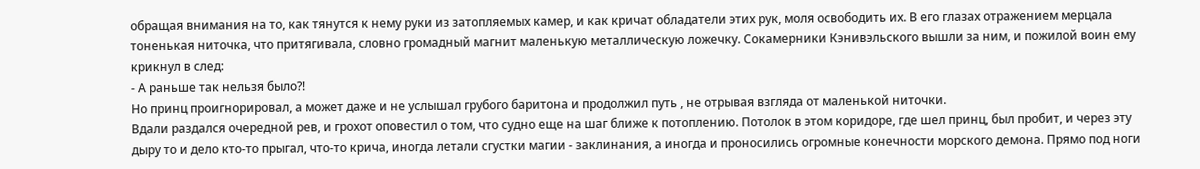обращая внимания на то, как тянутся к нему руки из затопляемых камер, и как кричат обладатели этих рук, моля освободить их. В его глазах отражением мерцала тоненькая ниточка, что притягивала, словно громадный магнит маленькую металлическую ложечку. Сокамерники Кэнивэльского вышли за ним, и пожилой воин ему крикнул в след:
- А раньше так нельзя было?!
Но принц проигнорировал, а может даже и не услышал грубого баритона и продолжил путь , не отрывая взгляда от маленькой ниточки.
Вдали раздался очередной рев, и грохот оповестил о том, что судно еще на шаг ближе к потоплению. Потолок в этом коридоре, где шел принц, был пробит, и через эту дыру то и дело кто-то прыгал, что-то крича, иногда летали сгустки магии - заклинания, а иногда и проносились огромные конечности морского демона. Прямо под ноги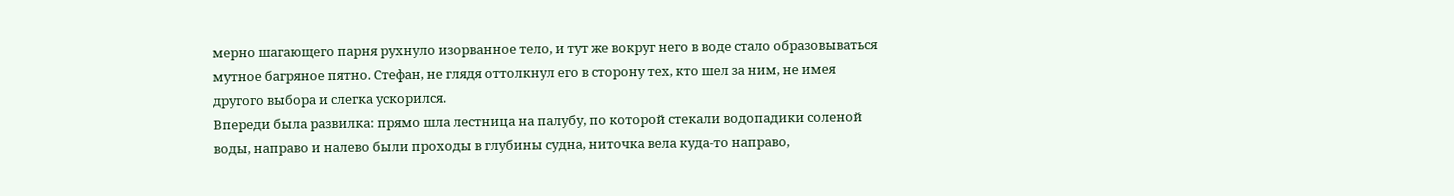мерно шагающего парня рухнуло изорванное тело, и тут же вокруг него в воде стало образовываться мутное багряное пятно. Стефан, не глядя оттолкнул его в сторону тех, кто шел за ним, не имея другого выбора и слегка ускорился.
Впереди была развилка: прямо шла лестница на палубу, по которой стекали водопадики соленой воды, направо и налево были проходы в глубины судна, ниточка вела куда-то направо,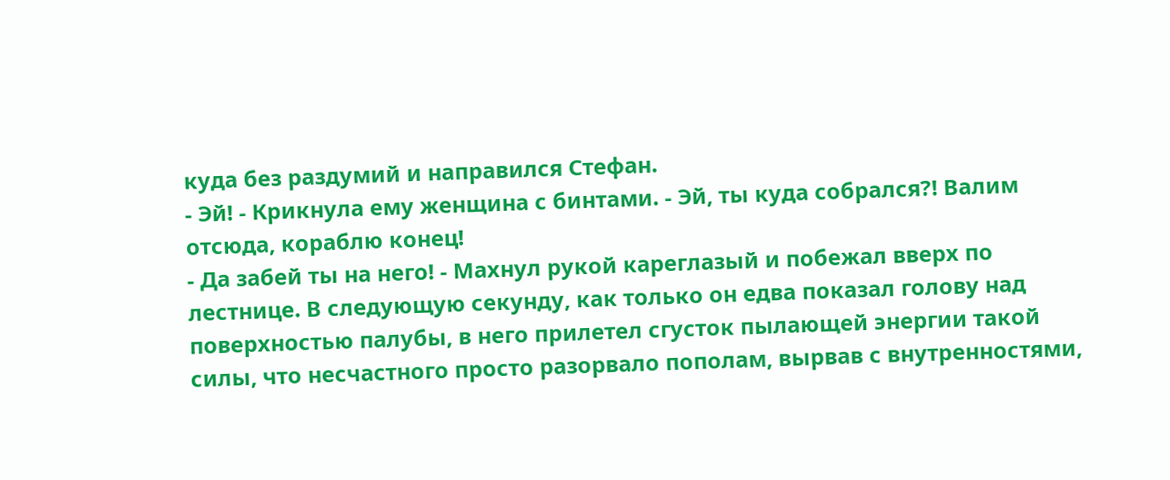куда без раздумий и направился Стефан.
- Эй! - Крикнула ему женщина с бинтами. - Эй, ты куда собрался?! Валим отсюда, кораблю конец!
- Да забей ты на него! - Махнул рукой кареглазый и побежал вверх по лестнице. В следующую секунду, как только он едва показал голову над поверхностью палубы, в него прилетел сгусток пылающей энергии такой силы, что несчастного просто разорвало пополам, вырвав с внутренностями,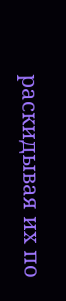раскидывая их по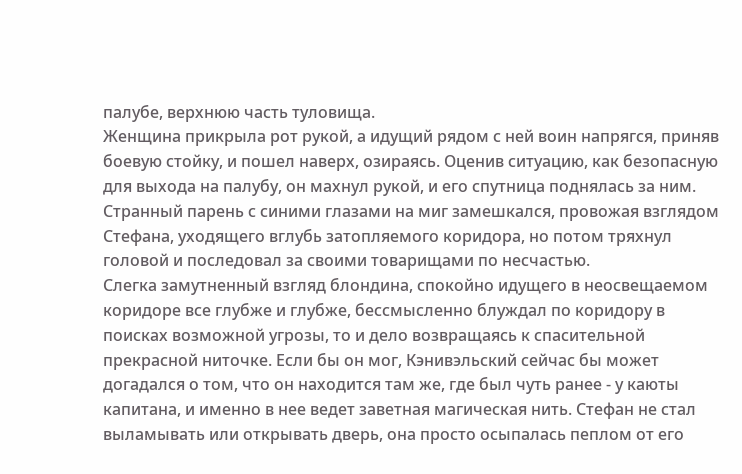палубе, верхнюю часть туловища.
Женщина прикрыла рот рукой, а идущий рядом с ней воин напрягся, приняв боевую стойку, и пошел наверх, озираясь. Оценив ситуацию, как безопасную для выхода на палубу, он махнул рукой, и его спутница поднялась за ним. Странный парень с синими глазами на миг замешкался, провожая взглядом Стефана, уходящего вглубь затопляемого коридора, но потом тряхнул головой и последовал за своими товарищами по несчастью.
Слегка замутненный взгляд блондина, спокойно идущего в неосвещаемом коридоре все глубже и глубже, бессмысленно блуждал по коридору в поисках возможной угрозы, то и дело возвращаясь к спасительной прекрасной ниточке. Если бы он мог, Кэнивэльский сейчас бы может догадался о том, что он находится там же, где был чуть ранее - у каюты капитана, и именно в нее ведет заветная магическая нить. Стефан не стал выламывать или открывать дверь, она просто осыпалась пеплом от его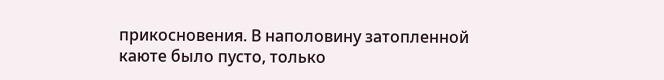прикосновения. В наполовину затопленной каюте было пусто, только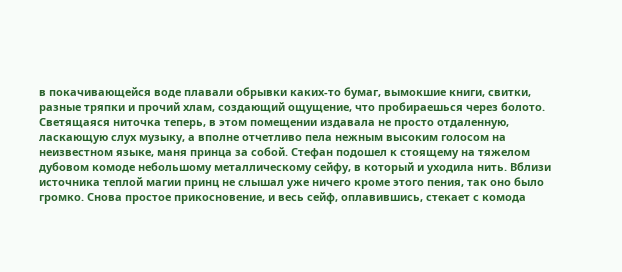в покачивающейся воде плавали обрывки каких-то бумаг, вымокшие книги, свитки, разные тряпки и прочий хлам, создающий ощущение, что пробираешься через болото. Светящаяся ниточка теперь, в этом помещении издавала не просто отдаленную, ласкающую слух музыку, а вполне отчетливо пела нежным высоким голосом на неизвестном языке, маня принца за собой. Стефан подошел к стоящему на тяжелом дубовом комоде небольшому металлическому сейфу, в который и уходила нить. Вблизи источника теплой магии принц не слышал уже ничего кроме этого пения, так оно было громко. Снова простое прикосновение, и весь сейф, оплавившись, стекает с комода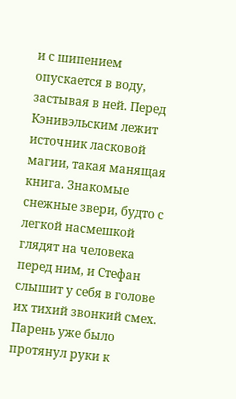и с шипением опускается в воду, застывая в ней. Перед Кэнивэльским лежит источник ласковой магии, такая манящая книга. Знакомые снежные звери, будто с легкой насмешкой глядят на человека перед ним, и Стефан слышит у себя в голове их тихий звонкий смех. Парень уже было протянул руки к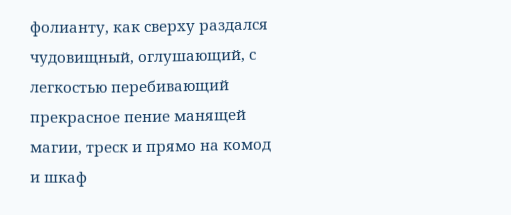фолианту, как сверху раздался чудовищный, оглушающий, с легкостью перебивающий прекрасное пение манящей магии, треск и прямо на комод и шкаф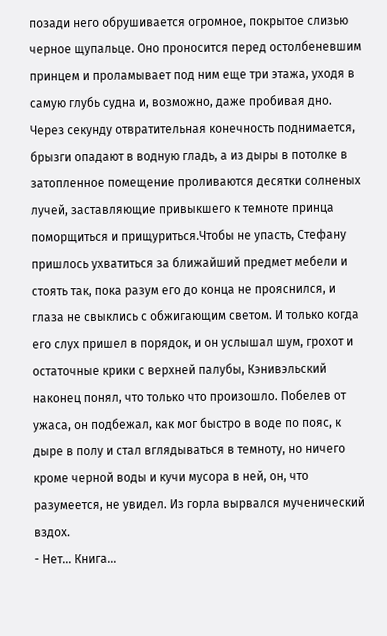позади него обрушивается огромное, покрытое слизью черное щупальце. Оно проносится перед остолбеневшим принцем и проламывает под ним еще три этажа, уходя в самую глубь судна и, возможно, даже пробивая дно. Через секунду отвратительная конечность поднимается, брызги опадают в водную гладь, а из дыры в потолке в затопленное помещение проливаются десятки солненых лучей, заставляющие привыкшего к темноте принца поморщиться и прищуриться.Чтобы не упасть, Стефану пришлось ухватиться за ближайший предмет мебели и стоять так, пока разум его до конца не прояснился, и глаза не свыклись с обжигающим светом. И только когда его слух пришел в порядок, и он услышал шум, грохот и остаточные крики с верхней палубы, Кэнивэльский наконец понял, что только что произошло. Побелев от ужаса, он подбежал, как мог быстро в воде по пояс, к дыре в полу и стал вглядываться в темноту, но ничего кроме черной воды и кучи мусора в ней, он, что разумеется, не увидел. Из горла вырвался мученический вздох.
- Нет... Книга...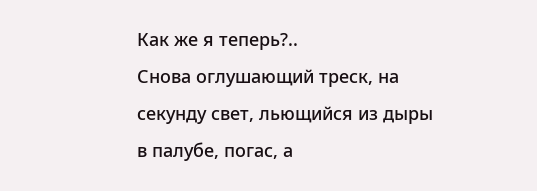Как же я теперь?..
Снова оглушающий треск, на секунду свет, льющийся из дыры в палубе, погас, а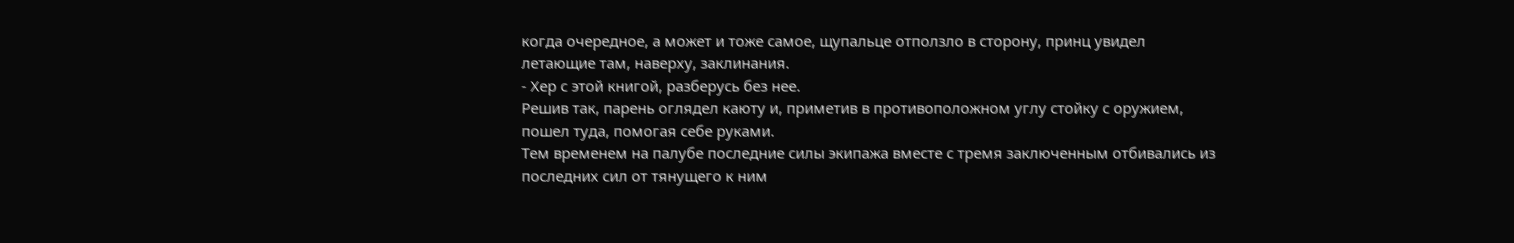когда очередное, а может и тоже самое, щупальце отползло в сторону, принц увидел летающие там, наверху, заклинания.
- Хер с этой книгой, разберусь без нее.
Решив так, парень оглядел каюту и, приметив в противоположном углу стойку с оружием, пошел туда, помогая себе руками.
Тем временем на палубе последние силы экипажа вместе с тремя заключенным отбивались из последних сил от тянущего к ним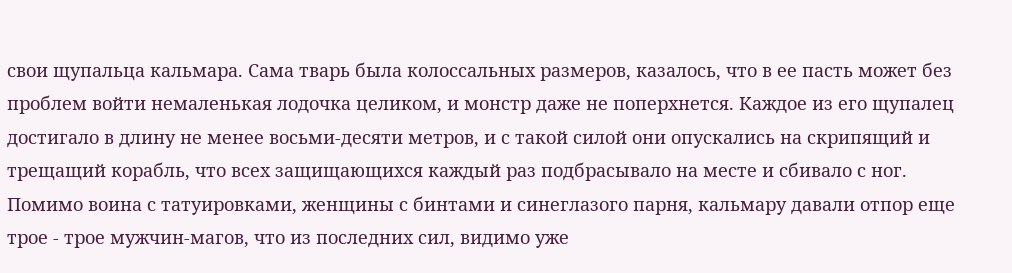свои щупальца кальмара. Сама тварь была колоссальных размеров, казалось, что в ее пасть может без проблем войти немаленькая лодочка целиком, и монстр даже не поперхнется. Каждое из его щупалец достигало в длину не менее восьми-десяти метров, и с такой силой они опускались на скрипящий и трещащий корабль, что всех защищающихся каждый раз подбрасывало на месте и сбивало с ног. Помимо воина с татуировками, женщины с бинтами и синеглазого парня, кальмару давали отпор еще трое - трое мужчин-магов, что из последних сил, видимо уже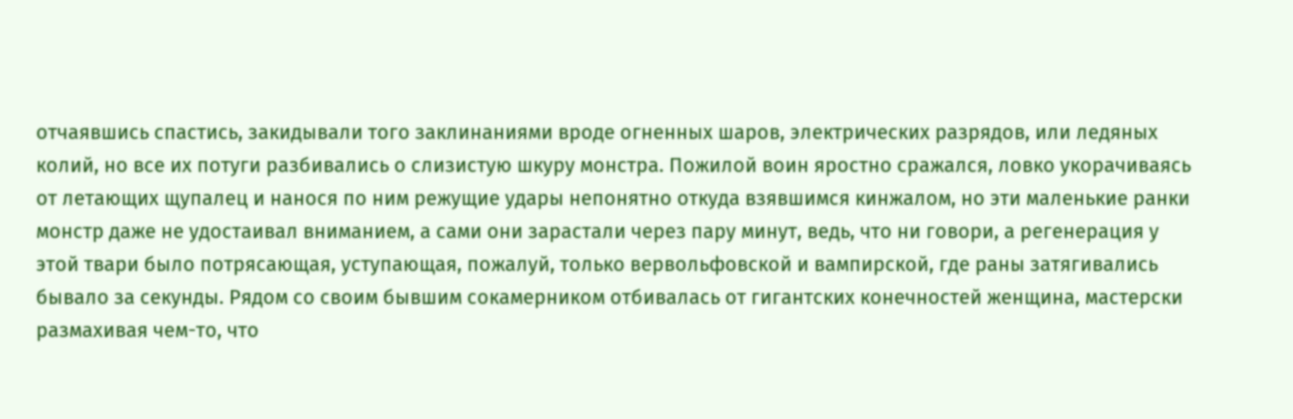отчаявшись спастись, закидывали того заклинаниями вроде огненных шаров, электрических разрядов, или ледяных колий, но все их потуги разбивались о слизистую шкуру монстра. Пожилой воин яростно сражался, ловко укорачиваясь от летающих щупалец и нанося по ним режущие удары непонятно откуда взявшимся кинжалом, но эти маленькие ранки монстр даже не удостаивал вниманием, а сами они зарастали через пару минут, ведь, что ни говори, а регенерация у этой твари было потрясающая, уступающая, пожалуй, только вервольфовской и вампирской, где раны затягивались бывало за секунды. Рядом со своим бывшим сокамерником отбивалась от гигантских конечностей женщина, мастерски размахивая чем-то, что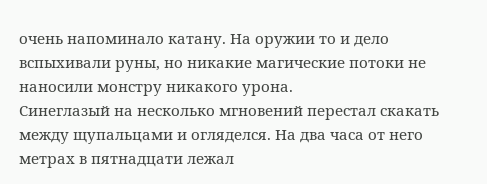очень напоминало катану. На оружии то и дело вспыхивали руны, но никакие магические потоки не наносили монстру никакого урона.
Синеглазый на несколько мгновений перестал скакать между щупальцами и огляделся. На два часа от него метрах в пятнадцати лежал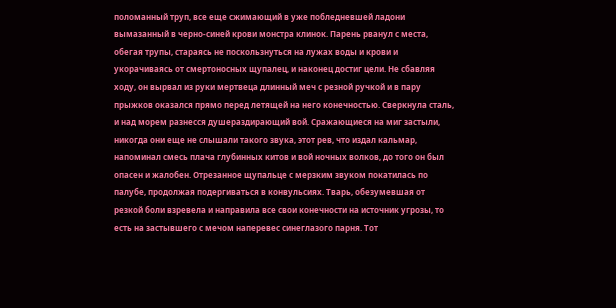поломанный труп, все еще сжимающий в уже побледневшей ладони вымазанный в черно-синей крови монстра клинок. Парень рванул с места, обегая трупы, стараясь не поскользнуться на лужах воды и крови и укорачиваясь от смертоносных щупалец, и наконец достиг цели. Не сбавляя ходу, он вырвал из руки мертвеца длинный меч с резной ручкой и в пару прыжков оказался прямо перед летящей на него конечностью. Сверкнула сталь, и над морем разнесся душераздирающий вой. Сражающиеся на миг застыли, никогда они еще не слышали такого звука, этот рев, что издал кальмар, напоминал смесь плача глубинных китов и вой ночных волков, до того он был опасен и жалобен. Отрезанное щупальце с мерзким звуком покатилась по палубе, продолжая подергиваться в конвульсиях. Тварь, обезумевшая от резкой боли взревела и направила все свои конечности на источник угрозы, то есть на застывшего с мечом наперевес синеглазого парня. Тот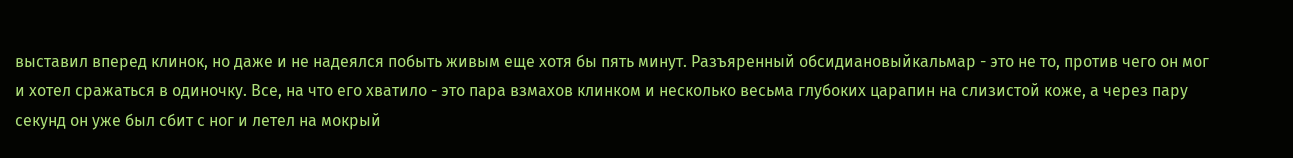выставил вперед клинок, но даже и не надеялся побыть живым еще хотя бы пять минут. Разъяренный обсидиановыйкальмар - это не то, против чего он мог и хотел сражаться в одиночку. Все, на что его хватило - это пара взмахов клинком и несколько весьма глубоких царапин на слизистой коже, а через пару секунд он уже был сбит с ног и летел на мокрый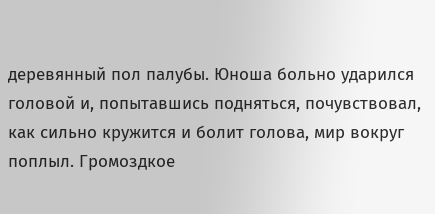деревянный пол палубы. Юноша больно ударился головой и, попытавшись подняться, почувствовал, как сильно кружится и болит голова, мир вокруг поплыл. Громоздкое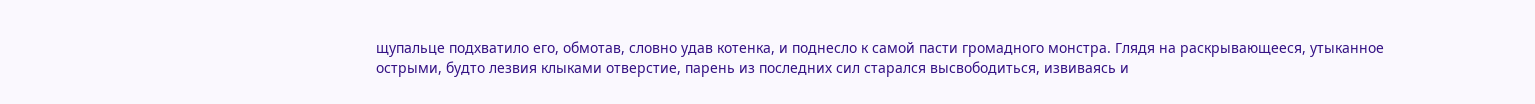щупальце подхватило его, обмотав, словно удав котенка, и поднесло к самой пасти громадного монстра. Глядя на раскрывающееся, утыканное острыми, будто лезвия клыками отверстие, парень из последних сил старался высвободиться, извиваясь и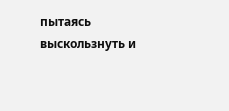пытаясь выскользнуть и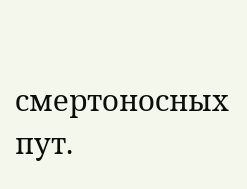смертоносных пут.